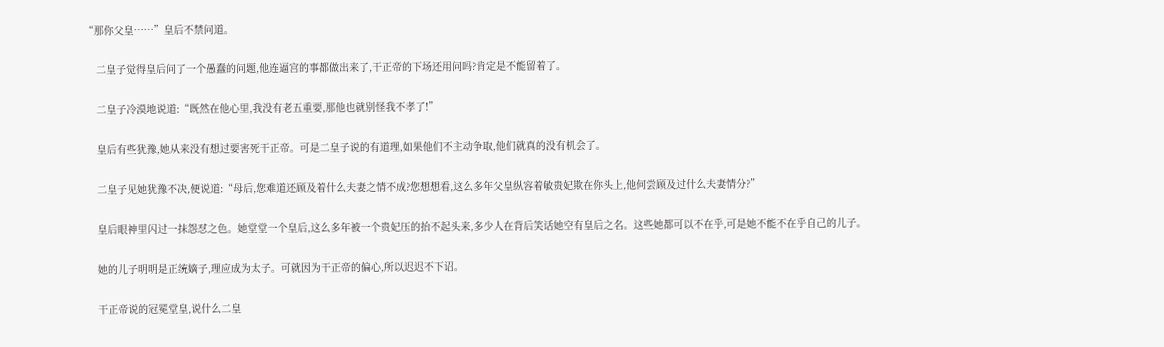“那你父皇……”皇后不禁问道。

    二皇子觉得皇后问了一个愚蠢的问题,他连逼宫的事都做出来了,干正帝的下场还用问吗?肯定是不能留着了。

    二皇子冷漠地说道:“既然在他心里,我没有老五重要,那他也就别怪我不孝了!”

    皇后有些犹豫,她从来没有想过要害死干正帝。可是二皇子说的有道理,如果他们不主动争取,他们就真的没有机会了。

    二皇子见她犹豫不决,便说道:“母后,您难道还顾及着什么夫妻之情不成?您想想看,这么多年父皇纵容着敏贵妃欺在你头上,他何尝顾及过什么夫妻情分?”

    皇后眼神里闪过一抹怨怼之色。她堂堂一个皇后,这么多年被一个贵妃压的抬不起头来,多少人在背后笑话她空有皇后之名。这些她都可以不在乎,可是她不能不在乎自己的儿子。

    她的儿子明明是正统嫡子,理应成为太子。可就因为干正帝的偏心,所以迟迟不下诏。

    干正帝说的冠冕堂皇,说什么二皇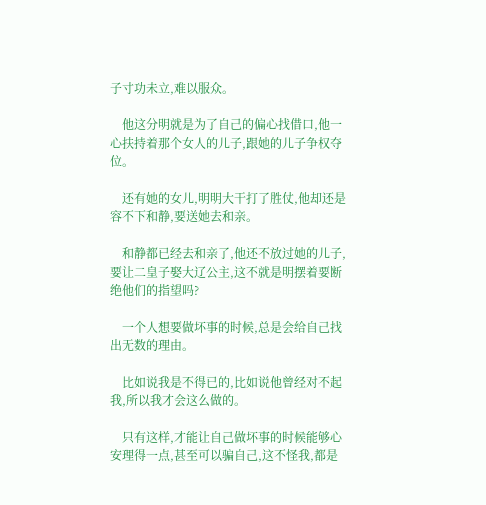子寸功未立,难以服众。

    他这分明就是为了自己的偏心找借口,他一心扶持着那个女人的儿子,跟她的儿子争权夺位。

    还有她的女儿,明明大干打了胜仗,他却还是容不下和静,要送她去和亲。

    和静都已经去和亲了,他还不放过她的儿子,要让二皇子娶大辽公主,这不就是明摆着要断绝他们的指望吗?

    一个人想要做坏事的时候,总是会给自己找出无数的理由。

    比如说我是不得已的,比如说他曾经对不起我,所以我才会这么做的。

    只有这样,才能让自己做坏事的时候能够心安理得一点,甚至可以骗自己,这不怪我,都是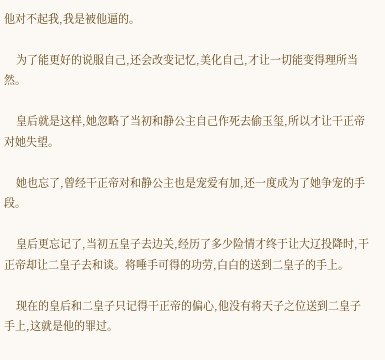他对不起我,我是被他逼的。

    为了能更好的说服自己,还会改变记忆,美化自己,才让一切能变得理所当然。

    皇后就是这样,她忽略了当初和静公主自己作死去偷玉玺,所以才让干正帝对她失望。

    她也忘了,曾经干正帝对和静公主也是宠爱有加,还一度成为了她争宠的手段。

    皇后更忘记了,当初五皇子去边关,经历了多少险情才终于让大辽投降时,干正帝却让二皇子去和谈。将唾手可得的功劳,白白的送到二皇子的手上。

    现在的皇后和二皇子只记得干正帝的偏心,他没有将天子之位送到二皇子手上,这就是他的罪过。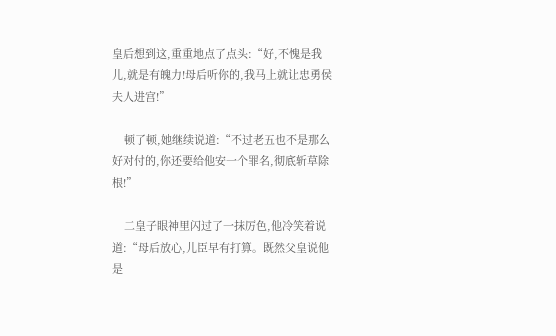皇后想到这,重重地点了点头:“好,不愧是我儿,就是有魄力!母后听你的,我马上就让忠勇侯夫人进宫!”

    顿了顿,她继续说道:“不过老五也不是那么好对付的,你还要给他安一个罪名,彻底斩草除根!”

    二皇子眼神里闪过了一抹厉色,他冷笑着说道:“母后放心,儿臣早有打算。既然父皇说他是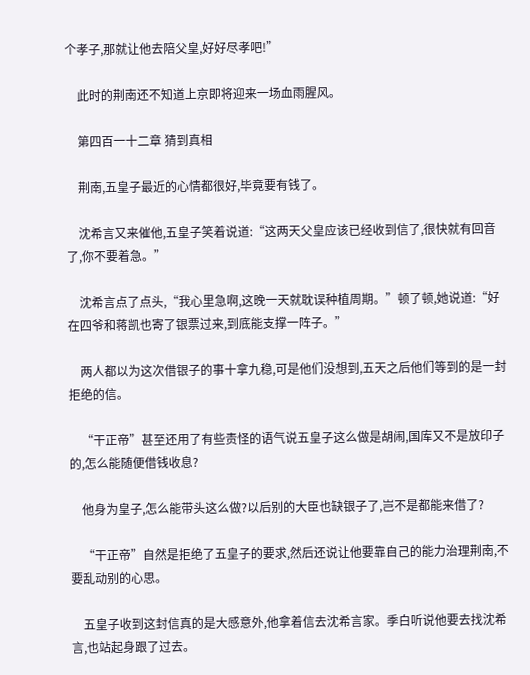个孝子,那就让他去陪父皇,好好尽孝吧!”

    此时的荆南还不知道上京即将迎来一场血雨腥风。

    第四百一十二章 猜到真相

    荆南,五皇子最近的心情都很好,毕竟要有钱了。

    沈希言又来催他,五皇子笑着说道:“这两天父皇应该已经收到信了,很快就有回音了,你不要着急。”

    沈希言点了点头,“我心里急啊,这晚一天就耽误种植周期。”顿了顿,她说道:“好在四爷和蒋凯也寄了银票过来,到底能支撑一阵子。”

    两人都以为这次借银子的事十拿九稳,可是他们没想到,五天之后他们等到的是一封拒绝的信。

    “干正帝”甚至还用了有些责怪的语气说五皇子这么做是胡闹,国库又不是放印子的,怎么能随便借钱收息?

    他身为皇子,怎么能带头这么做?以后别的大臣也缺银子了,岂不是都能来借了?

    “干正帝”自然是拒绝了五皇子的要求,然后还说让他要靠自己的能力治理荆南,不要乱动别的心思。

    五皇子收到这封信真的是大感意外,他拿着信去沈希言家。季白听说他要去找沈希言,也站起身跟了过去。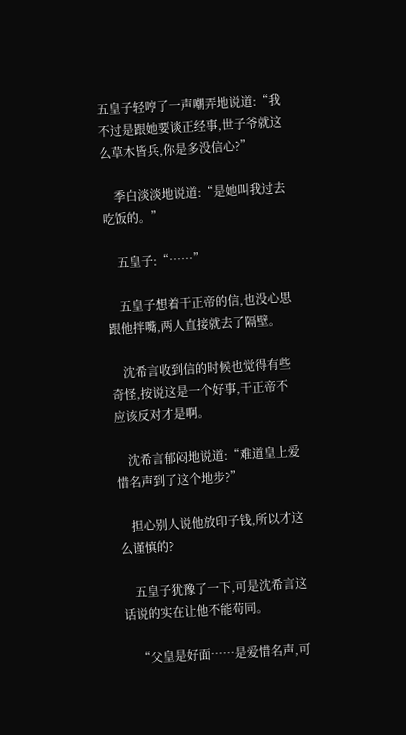五皇子轻哼了一声嘲弄地说道:“我不过是跟她要谈正经事,世子爷就这么草木皆兵,你是多没信心?”

    季白淡淡地说道:“是她叫我过去吃饭的。”

    五皇子:“……”

    五皇子想着干正帝的信,也没心思跟他拌嘴,两人直接就去了隔壁。

    沈希言收到信的时候也觉得有些奇怪,按说这是一个好事,干正帝不应该反对才是啊。

    沈希言郁闷地说道:“难道皇上爱惜名声到了这个地步?”

    担心别人说他放印子钱,所以才这么谨慎的?

    五皇子犹豫了一下,可是沈希言这话说的实在让他不能苟同。

    “父皇是好面……是爱惜名声,可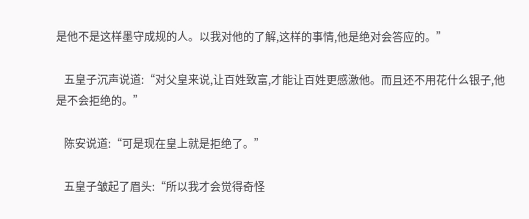是他不是这样墨守成规的人。以我对他的了解,这样的事情,他是绝对会答应的。”

    五皇子沉声说道:“对父皇来说,让百姓致富,才能让百姓更感激他。而且还不用花什么银子,他是不会拒绝的。”

    陈安说道:“可是现在皇上就是拒绝了。”

    五皇子皱起了眉头:“所以我才会觉得奇怪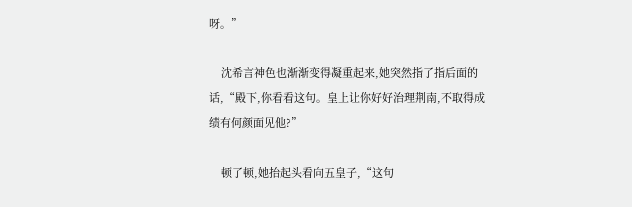呀。”

    沈希言神色也渐渐变得凝重起来,她突然指了指后面的话,“殿下,你看看这句。皇上让你好好治理荆南,不取得成绩有何颜面见他?”

    顿了顿,她抬起头看向五皇子,“这句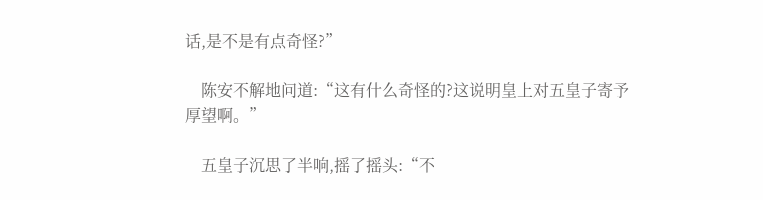话,是不是有点奇怪?”

    陈安不解地问道:“这有什么奇怪的?这说明皇上对五皇子寄予厚望啊。”

    五皇子沉思了半响,摇了摇头:“不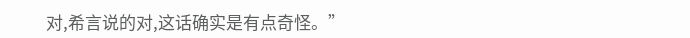对,希言说的对,这话确实是有点奇怪。”